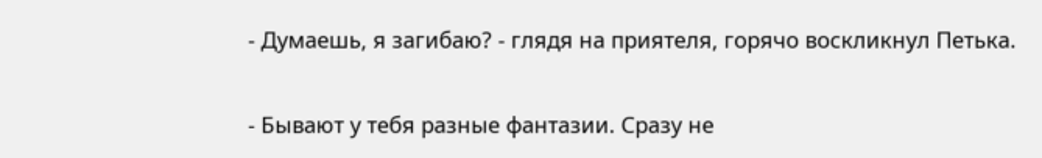- Думаешь, я загибаю? - глядя на приятеля, горячо воскликнул Петька.

- Бывают у тебя разные фантазии. Сразу не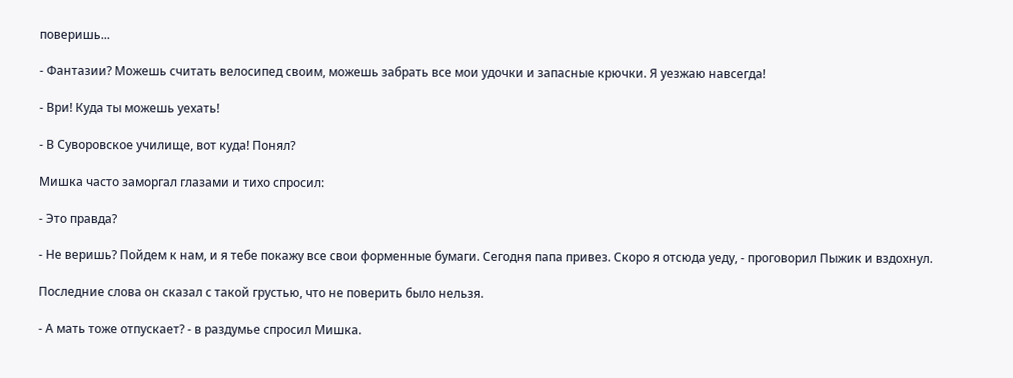поверишь...

- Фантазии? Можешь считать велосипед своим, можешь забрать все мои удочки и запасные крючки. Я уезжаю навсегда!

- Ври! Куда ты можешь уехать!

- В Суворовское училище, вот куда! Понял?

Мишка часто заморгал глазами и тихо спросил:

- Это правда?

- Не веришь? Пойдем к нам, и я тебе покажу все свои форменные бумаги. Сегодня папа привез. Скоро я отсюда уеду, - проговорил Пыжик и вздохнул.

Последние слова он сказал с такой грустью, что не поверить было нельзя.

- А мать тоже отпускает? - в раздумье спросил Мишка.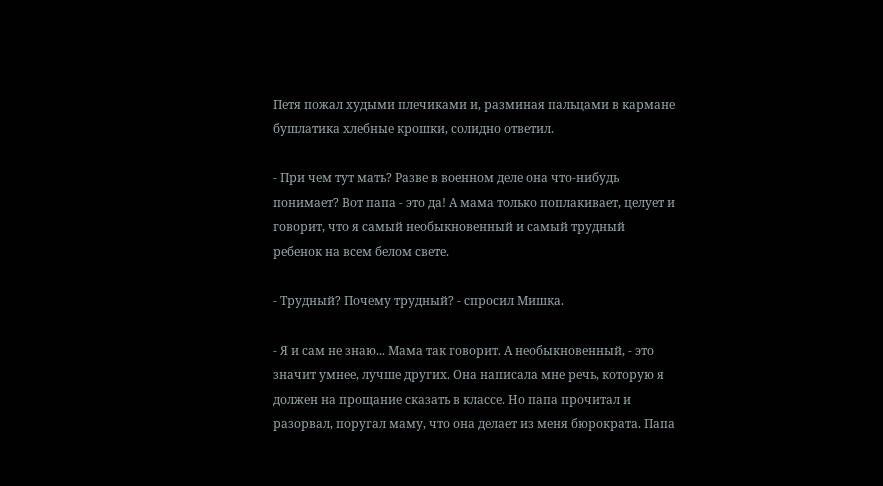Петя пожал худыми плечиками и, разминая пальцами в кармане бушлатика хлебные крошки, солидно ответил.

- При чем тут мать? Разве в военном деле она что-нибудь понимает? Вот папа - это да! А мама только поплакивает, целует и говорит, что я самый необыкновенный и самый трудный ребенок на всем белом свете.

- Трудный? Почему трудный? - спросил Мишка.

- Я и сам не знаю... Мама так говорит. А необыкновенный, - это значит умнее, лучше других. Она написала мне речь, которую я должен на прощание сказать в классе. Но папа прочитал и разорвал, поругал маму, что она делает из меня бюрократа. Папа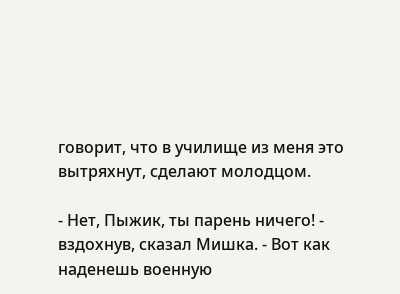говорит, что в училище из меня это вытряхнут, сделают молодцом.

- Нет, Пыжик, ты парень ничего! - вздохнув, сказал Мишка. - Вот как наденешь военную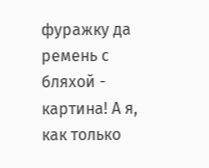фуражку да ремень с бляхой - картина! А я, как только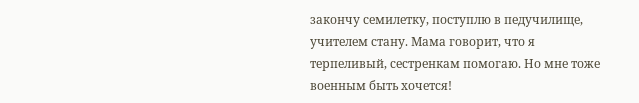закончу семилетку, поступлю в педучилище, учителем стану. Мама говорит, что я терпеливый, сестренкам помогаю. Но мне тоже военным быть хочется!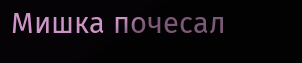Мишка почесал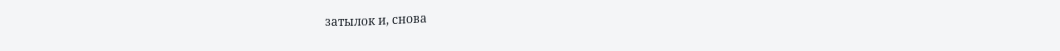затылок и, снова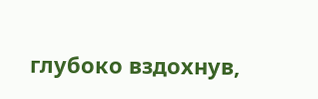глубоко вздохнув,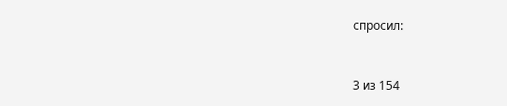спросил:



3 из 154